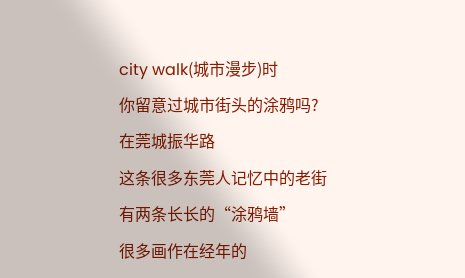city walk(城市漫步)时
你留意过城市街头的涂鸦吗?
在莞城振华路
这条很多东莞人记忆中的老街
有两条长长的“涂鸦墙”
很多画作在经年的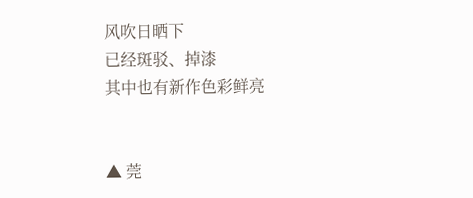风吹日晒下
已经斑驳、掉漆
其中也有新作色彩鲜亮


▲ 莞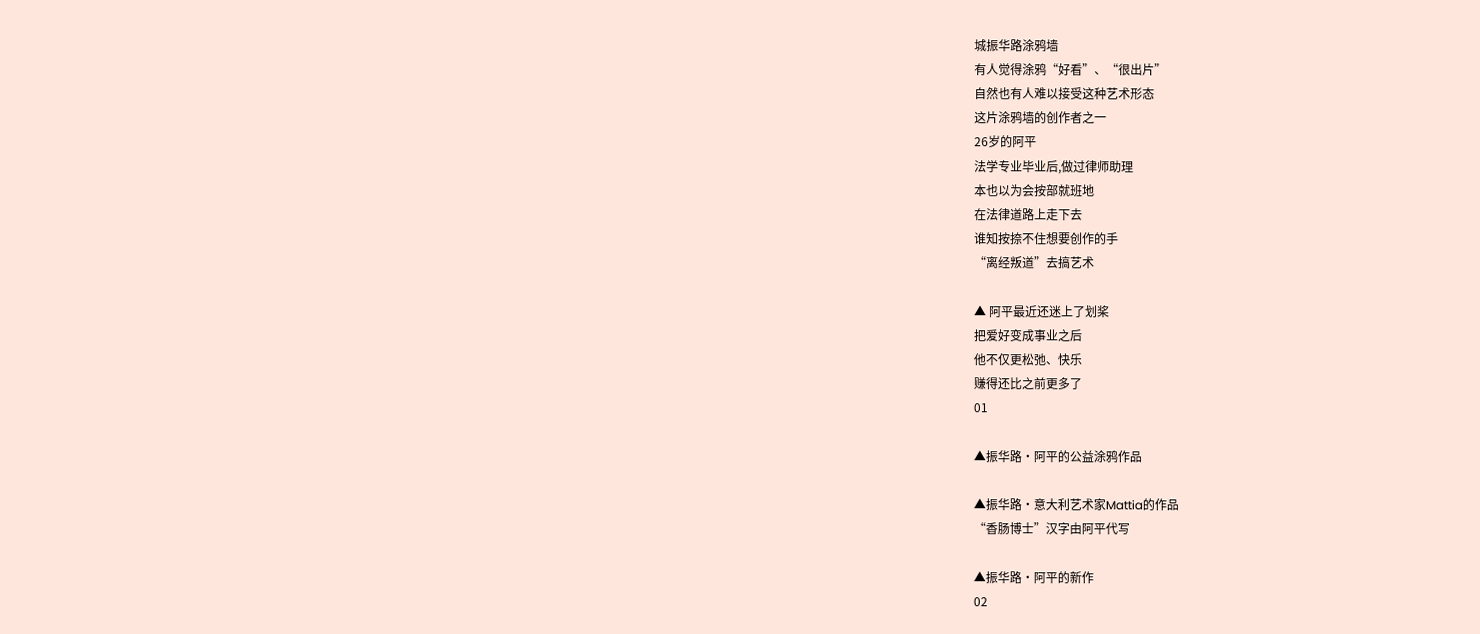城振华路涂鸦墙
有人觉得涂鸦“好看”、“很出片”
自然也有人难以接受这种艺术形态
这片涂鸦墙的创作者之一
26岁的阿平
法学专业毕业后,做过律师助理
本也以为会按部就班地
在法律道路上走下去
谁知按捺不住想要创作的手
“离经叛道”去搞艺术

▲ 阿平最近还迷上了划桨
把爱好变成事业之后
他不仅更松弛、快乐
赚得还比之前更多了
01

▲振华路・阿平的公益涂鸦作品

▲振华路・意大利艺术家Mattia的作品
“香肠博士”汉字由阿平代写

▲振华路・阿平的新作
02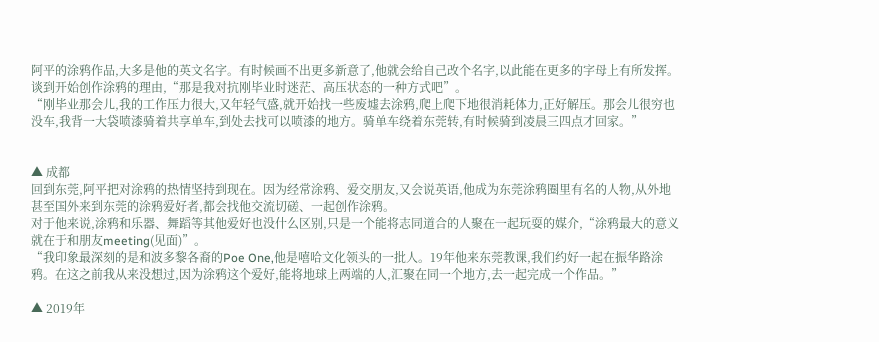阿平的涂鸦作品,大多是他的英文名字。有时候画不出更多新意了,他就会给自己改个名字,以此能在更多的字母上有所发挥。谈到开始创作涂鸦的理由,“那是我对抗刚毕业时迷茫、高压状态的一种方式吧”。
“刚毕业那会儿,我的工作压力很大,又年轻气盛,就开始找一些废墟去涂鸦,爬上爬下地很消耗体力,正好解压。那会儿很穷也没车,我背一大袋喷漆骑着共享单车,到处去找可以喷漆的地方。骑单车绕着东莞转,有时候骑到凌晨三四点才回家。”


▲ 成都
回到东莞,阿平把对涂鸦的热情坚持到现在。因为经常涂鸦、爱交朋友,又会说英语,他成为东莞涂鸦圈里有名的人物,从外地甚至国外来到东莞的涂鸦爱好者,都会找他交流切磋、一起创作涂鸦。
对于他来说,涂鸦和乐器、舞蹈等其他爱好也没什么区别,只是一个能将志同道合的人聚在一起玩耍的媒介,“涂鸦最大的意义就在于和朋友meeting(见面)”。
“我印象最深刻的是和波多黎各裔的Poe One,他是嘻哈文化领头的一批人。19年他来东莞教课,我们约好一起在振华路涂鸦。在这之前我从来没想过,因为涂鸦这个爱好,能将地球上两端的人,汇聚在同一个地方,去一起完成一个作品。”

▲ 2019年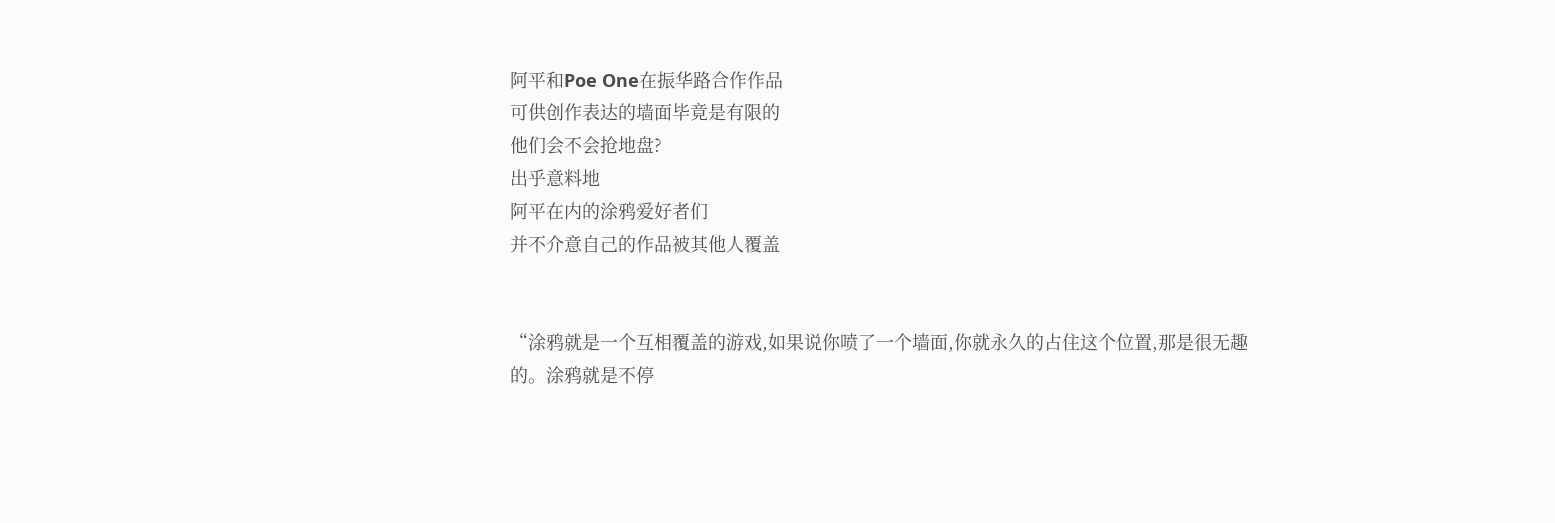阿平和Poe One在振华路合作作品
可供创作表达的墙面毕竟是有限的
他们会不会抢地盘?
出乎意料地
阿平在内的涂鸦爱好者们
并不介意自己的作品被其他人覆盖


“涂鸦就是一个互相覆盖的游戏,如果说你喷了一个墙面,你就永久的占住这个位置,那是很无趣的。涂鸦就是不停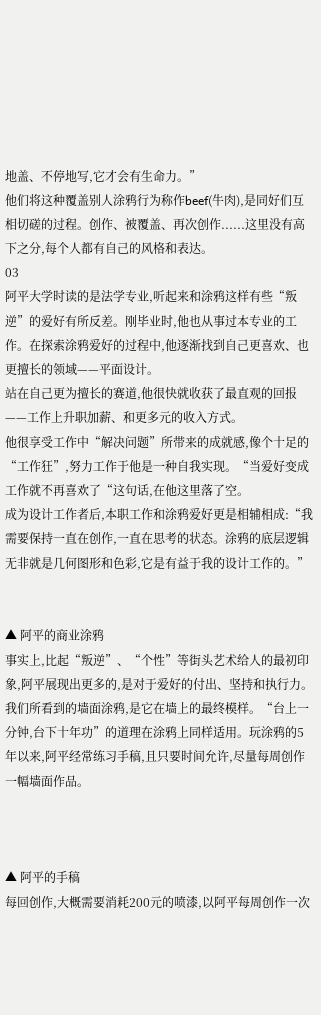地盖、不停地写,它才会有生命力。”
他们将这种覆盖别人涂鸦行为称作beef(牛肉),是同好们互相切磋的过程。创作、被覆盖、再次创作......这里没有高下之分,每个人都有自己的风格和表达。
03
阿平大学时读的是法学专业,听起来和涂鸦这样有些“叛逆”的爱好有所反差。刚毕业时,他也从事过本专业的工作。在探索涂鸦爱好的过程中,他逐渐找到自己更喜欢、也更擅长的领域——平面设计。
站在自己更为擅长的赛道,他很快就收获了最直观的回报——工作上升职加薪、和更多元的收入方式。
他很享受工作中“解决问题”所带来的成就感,像个十足的“工作狂”,努力工作于他是一种自我实现。“当爱好变成工作就不再喜欢了“这句话,在他这里落了空。
成为设计工作者后,本职工作和涂鸦爱好更是相辅相成:“我需要保持一直在创作,一直在思考的状态。涂鸦的底层逻辑无非就是几何图形和色彩,它是有益于我的设计工作的。”


▲ 阿平的商业涂鸦
事实上,比起“叛逆”、“个性”等街头艺术给人的最初印象,阿平展现出更多的,是对于爱好的付出、坚持和执行力。
我们所看到的墙面涂鸦,是它在墙上的最终模样。“台上一分钟,台下十年功”的道理在涂鸦上同样适用。玩涂鸦的5年以来,阿平经常练习手稿,且只要时间允许,尽量每周创作一幅墙面作品。



▲ 阿平的手稿
每回创作,大概需要消耗200元的喷漆,以阿平每周创作一次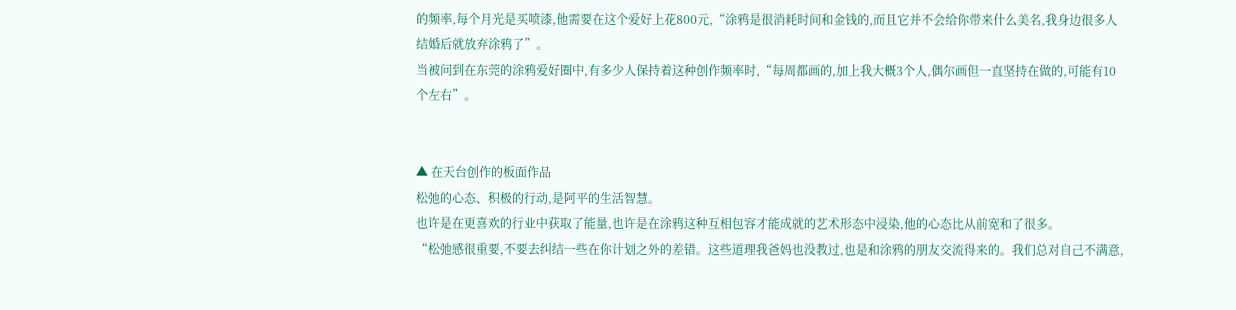的频率,每个月光是买喷漆,他需要在这个爱好上花800元,“涂鸦是很消耗时间和金钱的,而且它并不会给你带来什么美名,我身边很多人结婚后就放弃涂鸦了”。
当被问到在东莞的涂鸦爱好圈中,有多少人保持着这种创作频率时,“每周都画的,加上我大概3个人,偶尔画但一直坚持在做的,可能有10个左右”。


▲ 在天台创作的板面作品
松弛的心态、积极的行动,是阿平的生活智慧。
也许是在更喜欢的行业中获取了能量,也许是在涂鸦这种互相包容才能成就的艺术形态中浸染,他的心态比从前宽和了很多。
“松弛感很重要,不要去纠结一些在你计划之外的差错。这些道理我爸妈也没教过,也是和涂鸦的朋友交流得来的。我们总对自己不满意,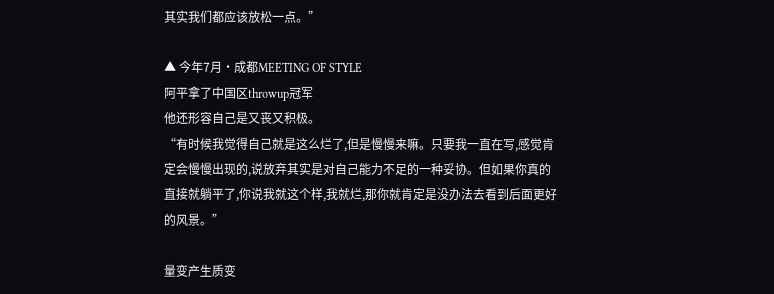其实我们都应该放松一点。”

▲ 今年7月・成都MEETING OF STYLE
阿平拿了中国区throwup冠军
他还形容自己是又丧又积极。
“有时候我觉得自己就是这么烂了,但是慢慢来嘛。只要我一直在写,感觉肯定会慢慢出现的,说放弃其实是对自己能力不足的一种妥协。但如果你真的直接就躺平了,你说我就这个样,我就烂,那你就肯定是没办法去看到后面更好的风景。”

量变产生质变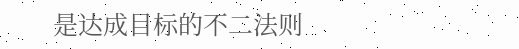是达成目标的不二法则